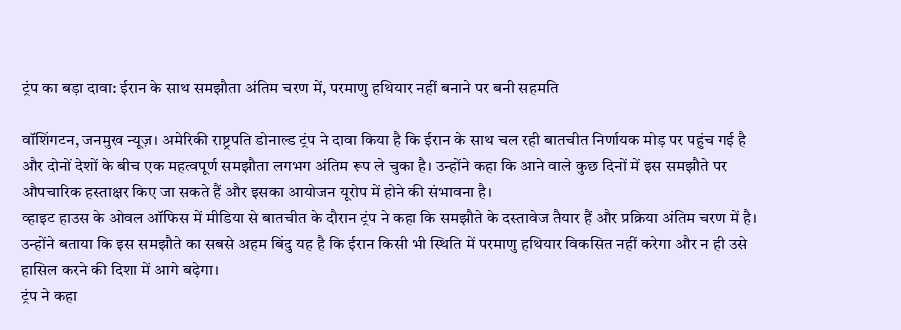ट्रंप का बड़ा दावा: ईरान के साथ समझौता अंतिम चरण में, परमाणु हथियार नहीं बनाने पर बनी सहमति

वॉशिंगटन, जनमुख न्यूज़। अमेरिकी राष्ट्रपति डोनाल्ड ट्रंप ने दावा किया है कि ईरान के साथ चल रही बातचीत निर्णायक मोड़ पर पहुंच गई है और दोनों देशों के बीच एक महत्वपूर्ण समझौता लगभग अंतिम रूप ले चुका है। उन्होंने कहा कि आने वाले कुछ दिनों में इस समझौते पर औपचारिक हस्ताक्षर किए जा सकते हैं और इसका आयोजन यूरोप में होने की संभावना है।
व्हाइट हाउस के ओवल ऑफिस में मीडिया से बातचीत के दौरान ट्रंप ने कहा कि समझौते के दस्तावेज तैयार हैं और प्रक्रिया अंतिम चरण में है। उन्होंने बताया कि इस समझौते का सबसे अहम बिंदु यह है कि ईरान किसी भी स्थिति में परमाणु हथियार विकसित नहीं करेगा और न ही उसे हासिल करने की दिशा में आगे बढ़ेगा।
ट्रंप ने कहा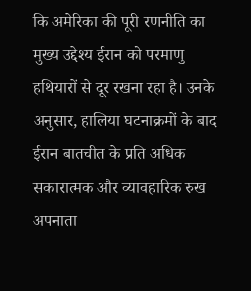कि अमेरिका की पूरी रणनीति का मुख्य उद्देश्य ईरान को परमाणु हथियारों से दूर रखना रहा है। उनके अनुसार, हालिया घटनाक्रमों के बाद ईरान बातचीत के प्रति अधिक सकारात्मक और व्यावहारिक रुख अपनाता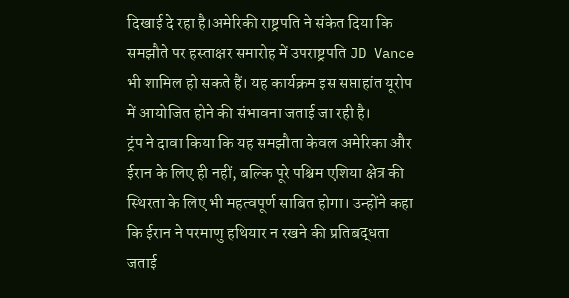दिखाई दे रहा है।अमेरिकी राष्ट्रपति ने संकेत दिया कि समझौते पर हस्ताक्षर समारोह में उपराष्ट्रपति JD Vance भी शामिल हो सकते हैं। यह कार्यक्रम इस सप्ताहांत यूरोप में आयोजित होने की संभावना जताई जा रही है।
ट्रंप ने दावा किया कि यह समझौता केवल अमेरिका और ईरान के लिए ही नहीं, बल्कि पूरे पश्चिम एशिया क्षेत्र की स्थिरता के लिए भी महत्वपूर्ण साबित होगा। उन्होंने कहा कि ईरान ने परमाणु हथियार न रखने की प्रतिबद्धता जताई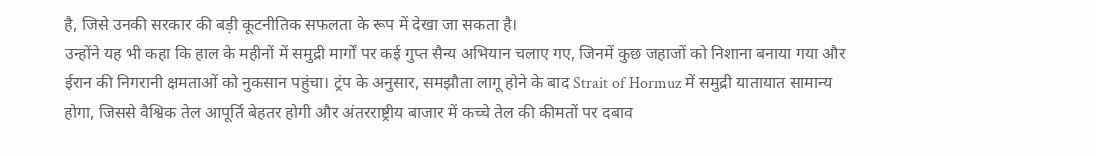है, जिसे उनकी सरकार की बड़ी कूटनीतिक सफलता के रूप में देखा जा सकता है।
उन्होंने यह भी कहा कि हाल के महीनों में समुद्री मार्गों पर कई गुप्त सैन्य अभियान चलाए गए, जिनमें कुछ जहाजों को निशाना बनाया गया और ईरान की निगरानी क्षमताओं को नुकसान पहुंचा। ट्रंप के अनुसार, समझौता लागू होने के बाद Strait of Hormuz में समुद्री यातायात सामान्य होगा, जिससे वैश्विक तेल आपूर्ति बेहतर होगी और अंतरराष्ट्रीय बाजार में कच्चे तेल की कीमतों पर दबाव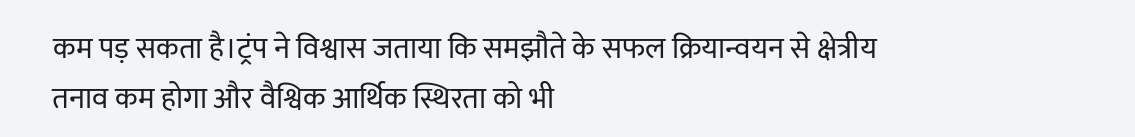कम पड़ सकता है।ट्रंप ने विश्वास जताया कि समझौते के सफल क्रियान्वयन से क्षेत्रीय तनाव कम होगा और वैश्विक आर्थिक स्थिरता को भी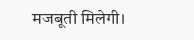मजबूती मिलेगी।